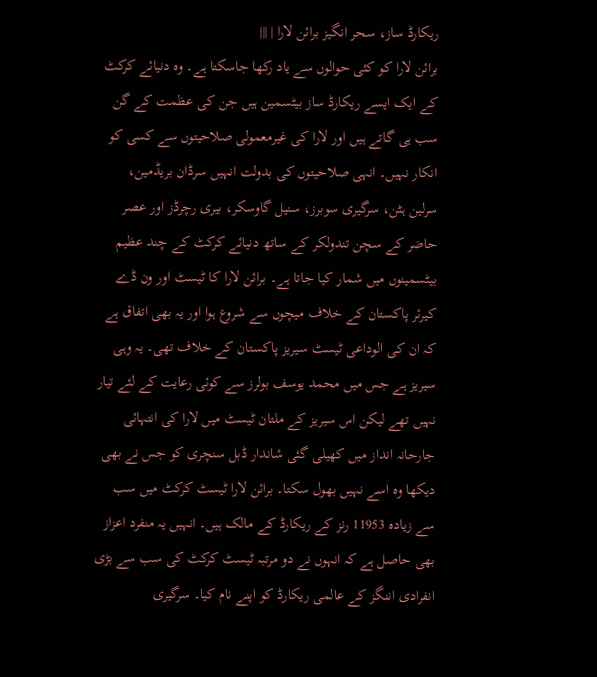ریکارڈ ساز، سحر انگیز برائن لارا | |||
برائن لارا کو کئی حوالوں سے یاد رکھا جاسکتا ہے۔ وہ دنیائے کرکٹ کے ایک ایسے ریکارڈ ساز بیٹسمین ہیں جن کی عظمت کے گن سب ہی گاتے ہیں اور لارا کی غیرمعمولی صلاحیتوں سے کسی کو انکار نہیں۔ انہی صلاحیتوں کی بدولت انہیں سرڈان بریڈمین، سرلین ہٹن، سرگیری سوبرز، سنیل گاوسکر، بیری رچرڈز اور عصر حاضر کے سچن تندولکر کے ساتھ دنیائے کرکٹ کے چند عظیم بیٹسمینوں میں شمار کیا جاتا ہے۔ برائن لارا کا ٹیسٹ اور ون ڈے کیرئر پاکستان کے خلاف میچوں سے شروع ہوا اور یہ بھی اتفاق ہے کہ ان کی الوداعی ٹیسٹ سیریز پاکستان کے خلاف تھی۔ یہ وہی سیریز ہے جس میں محمد یوسف بولرز سے کوئی رعایت کے لئے تیار نہیں تھے لیکن اس سیریز کے ملتان ٹیسٹ میں لارا کی انتہائی جارحانہ انداز میں کھیلی گئی شاندار ڈبل سنچری کو جس نے بھی دیکھا وہ اسے نہیں بھول سکتا۔ برائن لارا ٹیسٹ کرکٹ میں سب سے زیادہ 11953 رنز کے ریکارڈ کے مالک ہیں۔ انہیں یہ منفرد اعزاز بھی حاصل ہے کہ انہوں نے دو مرتبہ ٹیسٹ کرکٹ کی سب سے بڑی انفرادی اننگز کے عالمی ریکارڈ کو اپنے نام کیا۔ سرگیری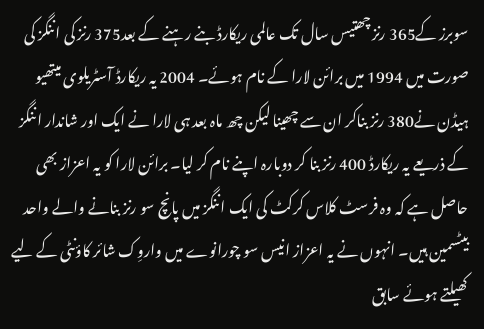سوبرز کے365 رنز چھتیس سال تک عالمی ریکارڈ بنے رہنے کے بعد375 رنز کی اننگز کی صورت میں 1994 میں برائن لارا کے نام ہوئے۔ 2004 یہ ریکارڈ آسٹریلوی میتھیو ہیڈن نے380 رنز بناکر ان سے چھینا لیکن چھ ماہ بعد ہی لارا نے ایک اور شاندار اننگز کے ذریعے یہ ریکارڈ 400 رنز بنا کر دوبارہ اپنے نام کر لیا۔ برائن لارا کو یہ اعزاز بھی حاصل ہے کہ وہ فرسٹ کلاس کرکٹ کی ایک اننگز میں پانچ سو رنز بنانے والے واحد بیٹسمین ہیں۔ انہوں نے یہ اعزاز انیس سو چورانوے میں واروِک شائر کاؤنٹی کے لیے کھیلتے ہوئے سابق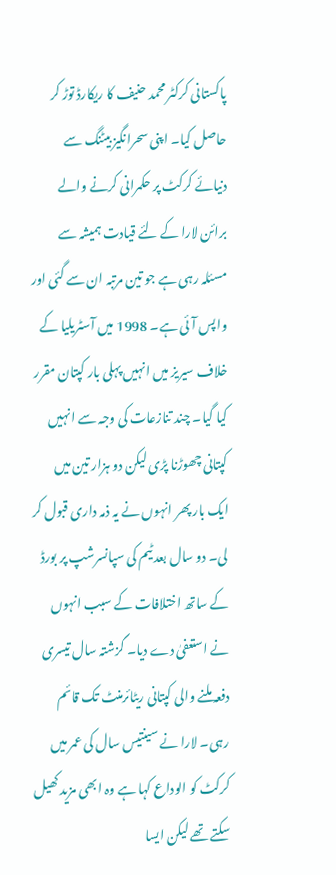پاکستانی کرکٹر محمد حنیف کا ریکارڈ توڑ کر حاصل کیا۔ اپنی سحرانگیز بیٹنگ سے دنیائے کرکٹ پر حکمرانی کرنے والے برائن لارا کے لئے قیادت ہمیشہ سے مسئلہ رہی ہے جو تین مرتبہ ان سے گئی اور واپس آئی ہے۔ 1998 میں آسٹریلیا کے خلاف سیریز میں انہیں پہلی بار کپتان مقرر کیا گیا۔ چند تنازعات کی وجہ سے انہیں کپتانی چھوڑنا پڑی لیکن دو ہزار تین میں ایک بار پھر انہوں نے یہ ذمہ داری قبول کر لی۔ دو سال بعد ٹیم کی سپانسرشپ پر بورڈ کے ساتھ اختلافات کے سبب انہوں نے استعفیٰ دے دیا۔ گزشتہ سال تیسری دفعہ ملنے والی کپتانی ریٹائرمنٹ تک قائم رہی۔ لارا نے سینتیس سال کی عمر میں کرکٹ کو الوداع کہا ہے وہ ابھی مزید کھیل سکتے تھے لیکن ایسا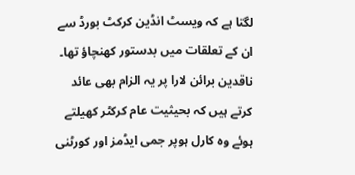لگتا ہے کہ ویسٹ انڈین کرکٹ بورڈ سے ان کے تعلقات میں بدستور کھنچاؤ تھا۔ ناقدین برائن لارا پر یہ الزام بھی عائد کرتے ہیں کہ بحیثیت عام کرکٹر کھیلتے ہوئے وہ کارل ہوپر جمی ایڈمز اور کورٹنی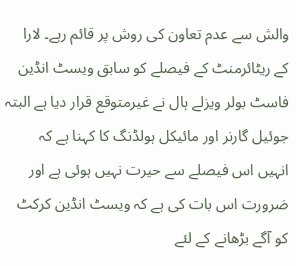والش سے عدم تعاون کی روش پر قائم رہے۔ لارا کے ریٹائرمنٹ کے فیصلے کو سابق ویسٹ انڈین فاسٹ بولر ویزلے ہال نے غیرمتوقع قرار دیا ہے البتہ جوئیل گارنر اور مائیکل ہولڈنگ کا کہنا ہے کہ انہیں اس فیصلے سے حیرت نہیں ہوئی ہے اور ضرورت اس بات کی ہے کہ ویسٹ انڈین کرکٹ کو آگے بڑھانے کے لئے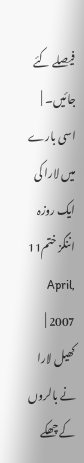فیصلے کئے جائیں۔ |
اسی بارے میں لارا کی ایک روزہ اننگز ختم11 April, 2007 | کھیل لارا نے بالروں کے چھکے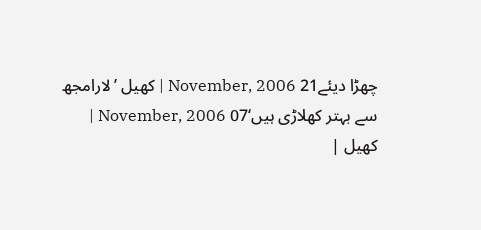چھڑا دیئے21 November, 2006 | کھیل ’لارامجھ سے بہتر کھلاڑی ہیں‘07 November, 2006 | کھیل |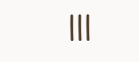|||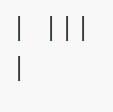| |||
|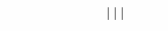|||